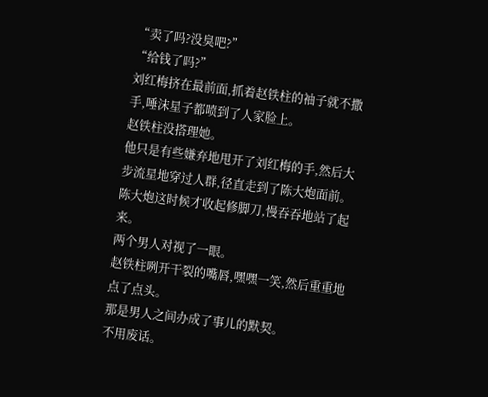“卖了吗?没臭吧?”
“给钱了吗?”
刘红梅挤在最前面,抓着赵铁柱的袖子就不撒手,唾沫星子都喷到了人家脸上。
赵铁柱没搭理她。
他只是有些嫌弃地甩开了刘红梅的手,然后大步流星地穿过人群,径直走到了陈大炮面前。
陈大炮这时候才收起修脚刀,慢吞吞地站了起来。
两个男人对视了一眼。
赵铁柱咧开干裂的嘴唇,嘿嘿一笑,然后重重地点了点头。
那是男人之间办成了事儿的默契。
不用废话。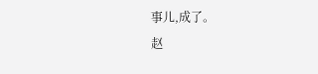事儿,成了。
赵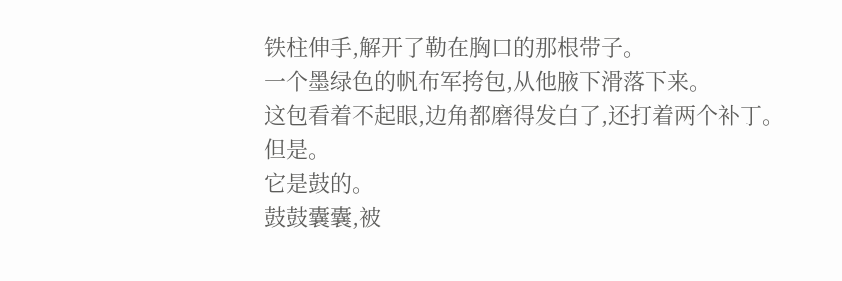铁柱伸手,解开了勒在胸口的那根带子。
一个墨绿色的帆布军挎包,从他腋下滑落下来。
这包看着不起眼,边角都磨得发白了,还打着两个补丁。
但是。
它是鼓的。
鼓鼓囊囊,被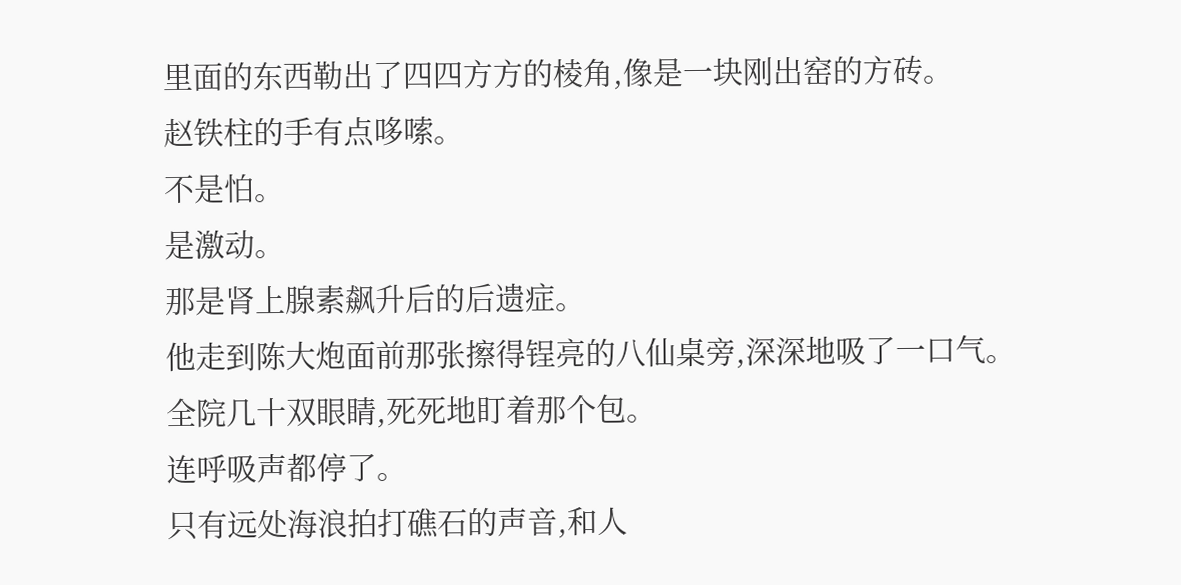里面的东西勒出了四四方方的棱角,像是一块刚出窑的方砖。
赵铁柱的手有点哆嗦。
不是怕。
是激动。
那是肾上腺素飙升后的后遗症。
他走到陈大炮面前那张擦得锃亮的八仙桌旁,深深地吸了一口气。
全院几十双眼睛,死死地盯着那个包。
连呼吸声都停了。
只有远处海浪拍打礁石的声音,和人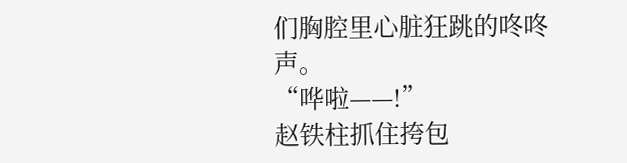们胸腔里心脏狂跳的咚咚声。
“哗啦——!”
赵铁柱抓住挎包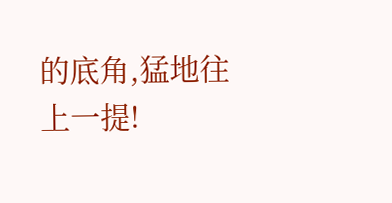的底角,猛地往上一提!